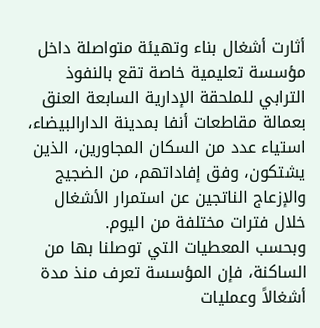أثارت أشغال بناء وتهيئة متواصلة داخل مؤسسة تعليمية خاصة تقع بالنفوذ الترابي للملحقة الإدارية السابعة العنق بعمالة مقاطعات أنفا بمدينة الدارالبيضاء، استياء عدد من السكان المجاورين، الذين يشتكون، وفق إفاداتهم، من الضجيج والإزعاج الناتجين عن استمرار الأشغال خلال فترات مختلفة من اليوم.
وبحسب المعطيات التي توصلنا بها من الساكنة، فإن المؤسسة تعرف منذ مدة أشغالاً وعمليات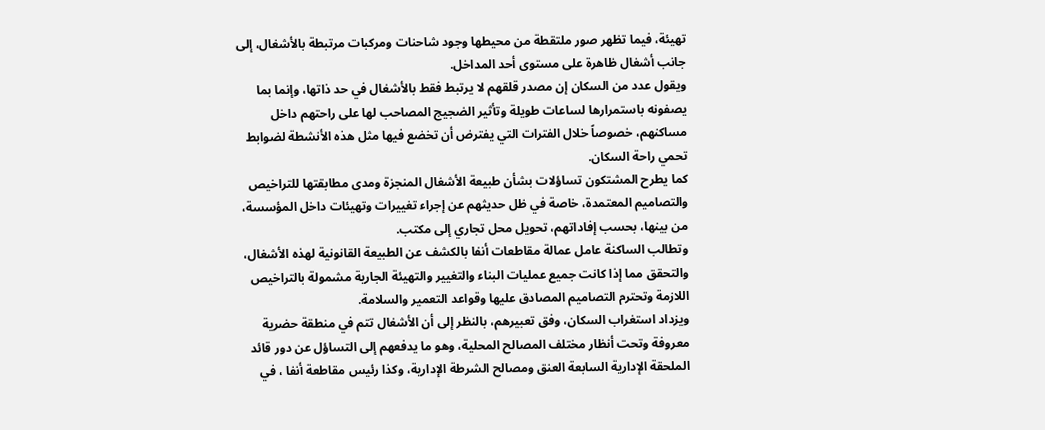تهيئة، فيما تظهر صور ملتقطة من محيطها وجود شاحنات ومركبات مرتبطة بالأشغال، إلى جانب أشغال ظاهرة على مستوى أحد المداخل.
ويقول عدد من السكان إن مصدر قلقهم لا يرتبط فقط بالأشغال في حد ذاتها، وإنما بما يصفونه باستمرارها لساعات طويلة وتأثير الضجيج المصاحب لها على راحتهم داخل مساكنهم، خصوصاً خلال الفترات التي يفترض أن تخضع فيها مثل هذه الأنشطة لضوابط تحمي راحة السكان.
كما يطرح المشتكون تساؤلات بشأن طبيعة الأشغال المنجزة ومدى مطابقتها للتراخيص والتصاميم المعتمدة، خاصة في ظل حديثهم عن إجراء تغييرات وتهيئات داخل المؤسسة، من بينها، بحسب إفاداتهم، تحويل محل تجاري إلى مكتب.
وتطالب الساكنة عامل عمالة مقاطعات أنفا بالكشف عن الطبيعة القانونية لهذه الأشغال، والتحقق مما إذا كانت جميع عمليات البناء والتغيير والتهيئة الجارية مشمولة بالتراخيص اللازمة وتحترم التصاميم المصادق عليها وقواعد التعمير والسلامة.
ويزداد استغراب السكان، وفق تعبيرهم، بالنظر إلى أن الأشغال تتم في منطقة حضرية معروفة وتحت أنظار مختلف المصالح المحلية، وهو ما يدفعهم إلى التساؤل عن دور قائد الملحقة الإدارية السابعة العنق ومصالح الشرطة الإدارية، وكذا رئيس مقاطعة أنفا ، في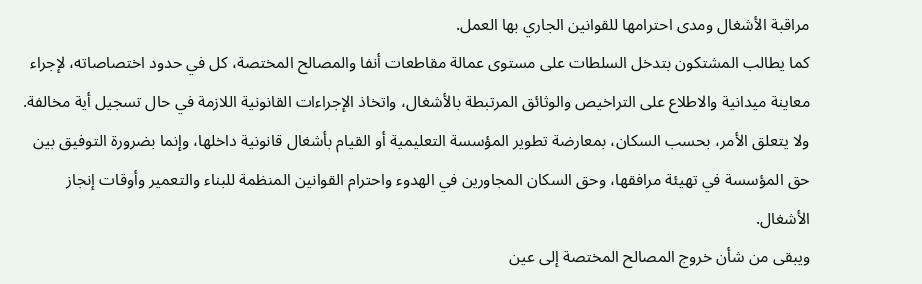مراقبة الأشغال ومدى احترامها للقوانين الجاري بها العمل.
كما يطالب المشتكون بتدخل السلطات على مستوى عمالة مقاطعات أنفا والمصالح المختصة، كل في حدود اختصاصاته، لإجراء معاينة ميدانية والاطلاع على التراخيص والوثائق المرتبطة بالأشغال، واتخاذ الإجراءات القانونية اللازمة في حال تسجيل أية مخالفة.
ولا يتعلق الأمر، بحسب السكان، بمعارضة تطوير المؤسسة التعليمية أو القيام بأشغال قانونية داخلها، وإنما بضرورة التوفيق بين حق المؤسسة في تهيئة مرافقها، وحق السكان المجاورين في الهدوء واحترام القوانين المنظمة للبناء والتعمير وأوقات إنجاز الأشغال.
ويبقى من شأن خروج المصالح المختصة إلى عين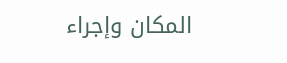المكان وإجراء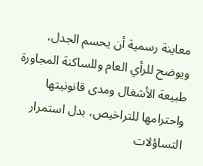معاينة رسمية أن يحسم الجدل، ويوضح للرأي العام وللساكنة المجاورة طبيعة الأشغال ومدى قانونيتها واحترامها للتراخيص، بدل استمرار التساؤلات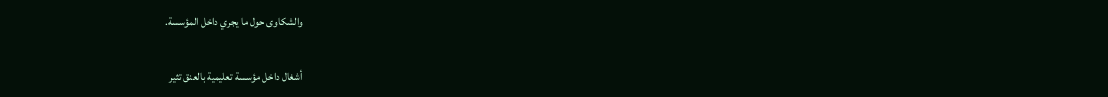والشكاوى حول ما يجري داخل المؤسسة.

أشغال داخل مؤسسة تعليمية بالعنق تثير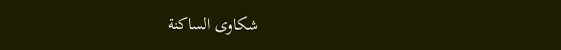شكاوى الساكنة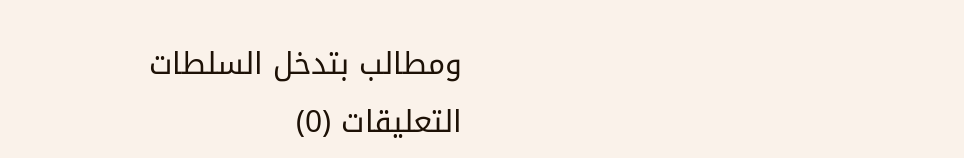ومطالب بتدخل السلطات
التعليقات (0)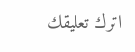اترك تعليقك